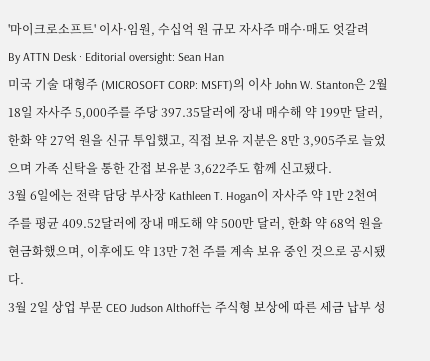'마이크로소프트' 이사·임원, 수십억 원 규모 자사주 매수·매도 엇갈려
By ATTN Desk · Editorial oversight: Sean Han
미국 기술 대형주 (MICROSOFT CORP: MSFT)의 이사 John W. Stanton은 2월 18일 자사주 5,000주를 주당 397.35달러에 장내 매수해 약 199만 달러, 한화 약 27억 원을 신규 투입했고, 직접 보유 지분은 8만 3,905주로 늘었으며 가족 신탁을 통한 간접 보유분 3,622주도 함께 신고됐다.
3월 6일에는 전략 담당 부사장 Kathleen T. Hogan이 자사주 약 1만 2천여 주를 평균 409.52달러에 장내 매도해 약 500만 달러, 한화 약 68억 원을 현금화했으며, 이후에도 약 13만 7천 주를 계속 보유 중인 것으로 공시됐다.
3월 2일 상업 부문 CEO Judson Althoff는 주식형 보상에 따른 세금 납부 성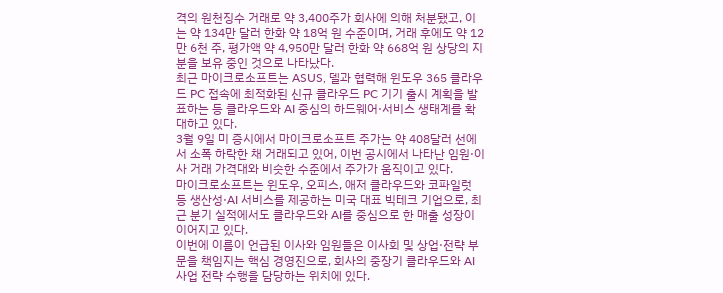격의 원천징수 거래로 약 3,400주가 회사에 의해 처분됐고, 이는 약 134만 달러 한화 약 18억 원 수준이며, 거래 후에도 약 12만 6천 주, 평가액 약 4,950만 달러 한화 약 668억 원 상당의 지분을 보유 중인 것으로 나타났다.
최근 마이크로소프트는 ASUS, 델과 협력해 윈도우 365 클라우드 PC 접속에 최적화된 신규 클라우드 PC 기기 출시 계획을 발표하는 등 클라우드와 AI 중심의 하드웨어·서비스 생태계를 확대하고 있다.
3월 9일 미 증시에서 마이크로소프트 주가는 약 408달러 선에서 소폭 하락한 채 거래되고 있어, 이번 공시에서 나타난 임원·이사 거래 가격대와 비슷한 수준에서 주가가 움직이고 있다.
마이크로소프트는 윈도우, 오피스, 애저 클라우드와 코파일럿 등 생산성·AI 서비스를 제공하는 미국 대표 빅테크 기업으로, 최근 분기 실적에서도 클라우드와 AI를 중심으로 한 매출 성장이 이어지고 있다.
이번에 이름이 언급된 이사와 임원들은 이사회 및 상업·전략 부문을 책임지는 핵심 경영진으로, 회사의 중장기 클라우드와 AI 사업 전략 수행을 담당하는 위치에 있다.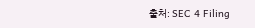출처: SEC 4 Filing